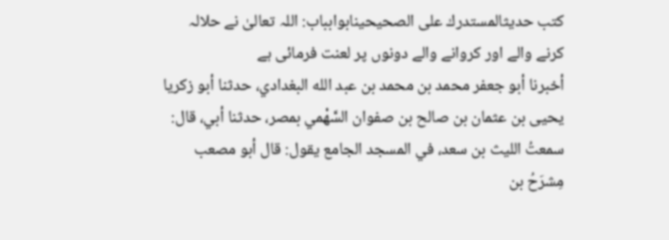کتب حدیثالمستدرك على الصحيحينابوابباب: اللہ تعالیٰ نے حلالہ کرنے والے اور کروانے والے دونوں پر لعنت فرمائی ہے
أخبرنا أبو جعفر محمد بن محمد بن عبد الله البغدادي، حدثنا أبو زكريا يحيى بن عثمان بن صالح بن صفوان السَّهْمي بمصر، حدثنا أبي، قال: سمعتُ الليث بن سعد، في المسجد الجامع يقول: قال أبو مصعب مِشرَحُ بن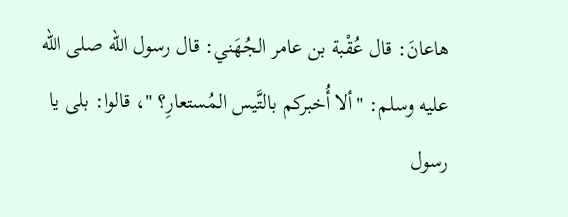هاعانَ: قال عُقْبة بن عامر الجُهَني: قال رسول الله صلى الله عليه وسلم: "ألا أُخبركم بالتَّيس المُستعارِ؟ "، قالوا: بلى يا رسول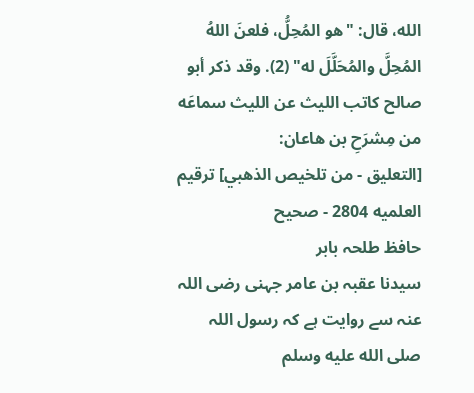الله، قال: "هو المُحِلُّ، فلعنَ اللهُ المُحِلَّ والمُحَلَّلَ له" (2). وقد ذكر أبو صالح كاتب الليث عن الليث سماعَه من مِشرَحِ بن هاعان:
[التعليق - من تلخيص الذهبي] ترقيم العلميه 2804 - صحيح
حافظ طلحہ بابر
سیدنا عقبہ بن عامر جہنی رضی اللہ عنہ سے روایت ہے کہ رسول اللہ صلى الله عليه وسلم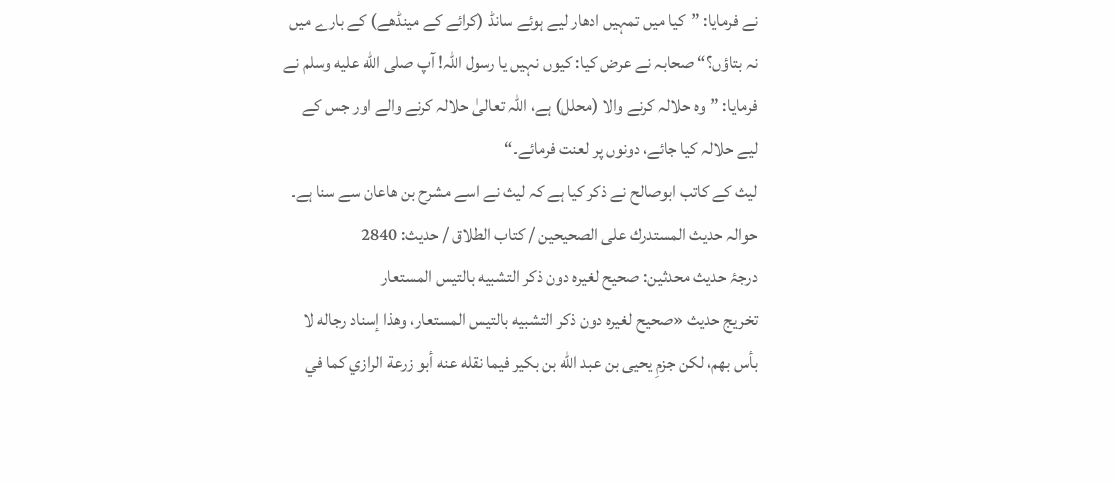نے فرمایا: ”کیا میں تمہیں ادھار لیے ہوئے سانڈ (کرائے کے مینڈھے) کے بارے میں نہ بتاؤں؟“ صحابہ نے عرض کیا: کیوں نہیں یا رسول اللہ! آپ صلى الله عليه وسلم نے فرمایا: ”وہ حلالہ کرنے والا (محلل) ہے، اللہ تعالیٰ حلالہ کرنے والے اور جس کے لیے حلالہ کیا جائے، دونوں پر لعنت فرمائے۔“
لیث کے کاتب ابوصالح نے ذکر کیا ہے کہ لیث نے اسے مشرح بن هاعان سے سنا ہے۔
حوالہ حدیث المستدرك على الصحيحين / كتاب الطلاق / حدیث: 2840
درجۂ حدیث محدثین: صحيح لغيره دون ذكر التشبيه بالتيس المستعار
تخریج حدیث «صحيح لغيره دون ذكر التشبيه بالتيس المستعار، وهذا إسناد رجاله لا بأس بهم، لكن جزمِ يحيى بن عبد الله بن بكير فيما نقله عنه أبو زرعة الرازي كما في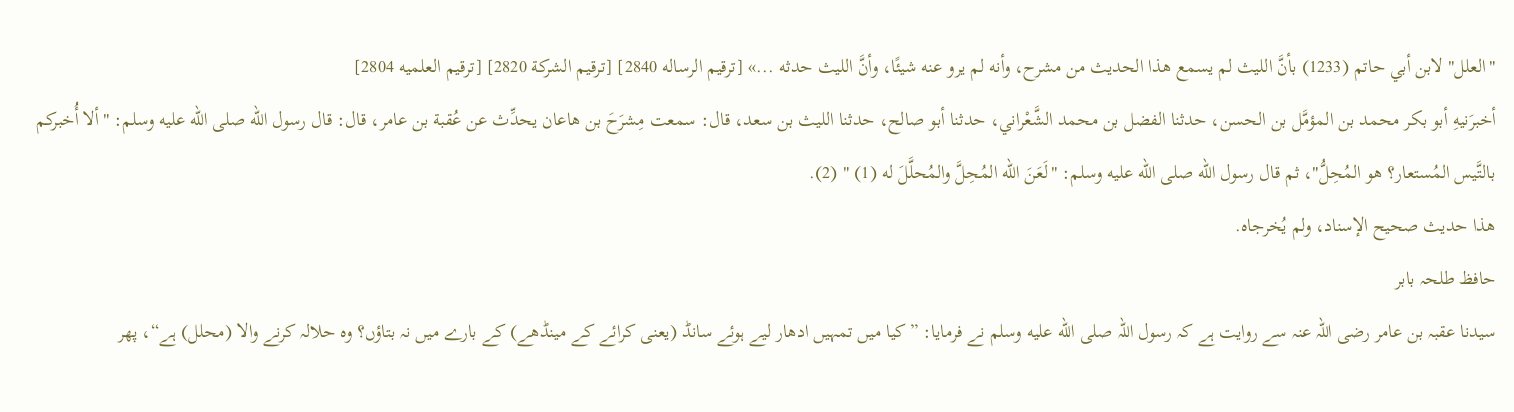"العلل" لابن أبي حاتم (1233) بأنَّ الليث لم يسمع هذا الحديث من مشرح، وأنه لم يرو عنه شيئًا، وأنَّ الليث حدثه ...» [ترقيم الرساله 2840] [ترقيم الشركة 2820] [ترقيم العلميه 2804]
أخبرَنيهِ أبو بكر محمد بن المؤمَّل بن الحسن، حدثنا الفضل بن محمد الشَّعْراني، حدثنا أبو صالح، حدثنا الليث بن سعد، قال: سمعت مِشرَحَ بن هاعان يحدِّث عن عُقبة بن عامر، قال: قال رسول الله صلى الله عليه وسلم: "ألا أُخبركم بالتَّيس المُستعار؟ هو المُحِلُّ"، ثم قال رسول الله صلى الله عليه وسلم: "لَعَنَ الله المُحِلَّ والمُحلَّلَ له (1) " (2).
هذا حديث صحيح الإسناد، ولم يُخرجاه.
حافظ طلحہ بابر
سیدنا عقبہ بن عامر رضی اللہ عنہ سے روایت ہے کہ رسول اللہ صلى الله عليه وسلم نے فرمایا: ”کیا میں تمہیں ادھار لیے ہوئے سانڈ (یعنی کرائے کے مینڈھے) کے بارے میں نہ بتاؤں؟ وہ حلالہ کرنے والا (محلل) ہے“، پھر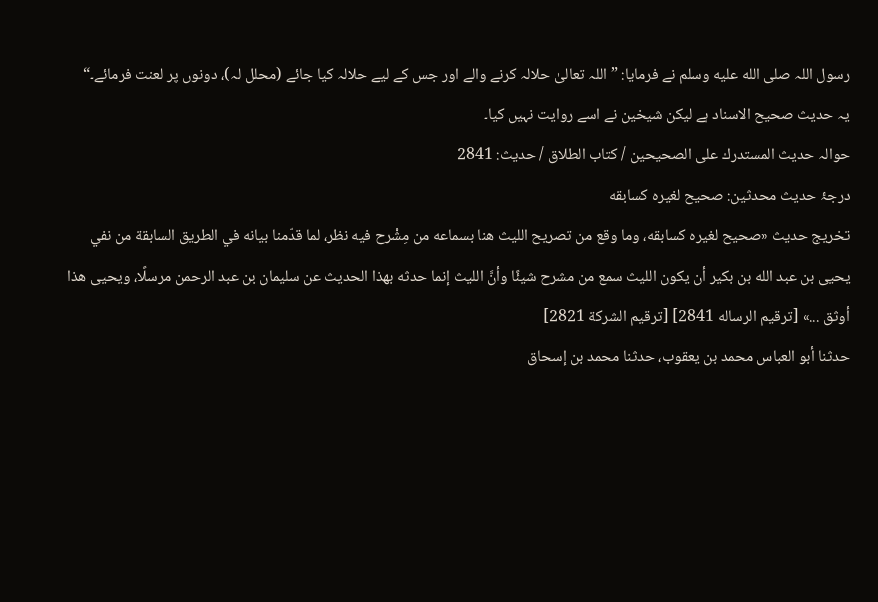رسول اللہ صلى الله عليه وسلم نے فرمایا: ”اللہ تعالیٰ حلالہ کرنے والے اور جس کے لیے حلالہ کیا جائے (محلل لہ)، دونوں پر لعنت فرمائے۔“
یہ حدیث صحیح الاسناد ہے لیکن شیخین نے اسے روایت نہیں کیا۔
حوالہ حدیث المستدرك على الصحيحين / كتاب الطلاق / حدیث: 2841
درجۂ حدیث محدثین: صحيح لغيره كسابقه
تخریج حدیث «صحيح لغيره كسابقه، وما وقع من تصريح الليث هنا بسماعه من مِشْرح فيه نظر، لما قدّمنا بيانه في الطريق السابقة من نفي يحيى بن عبد الله بن بكير أن يكون الليث سمع من مشرح شيئًا وأنَّ الليث إنما حدثه بهذا الحديث عن سليمان بن عبد الرحمن مرسلًا، ويحيى هذا أوثق ...» [ترقيم الرساله 2841] [ترقيم الشركة 2821]
حدثنا أبو العباس محمد بن يعقوب، حدثنا محمد بن إسحاق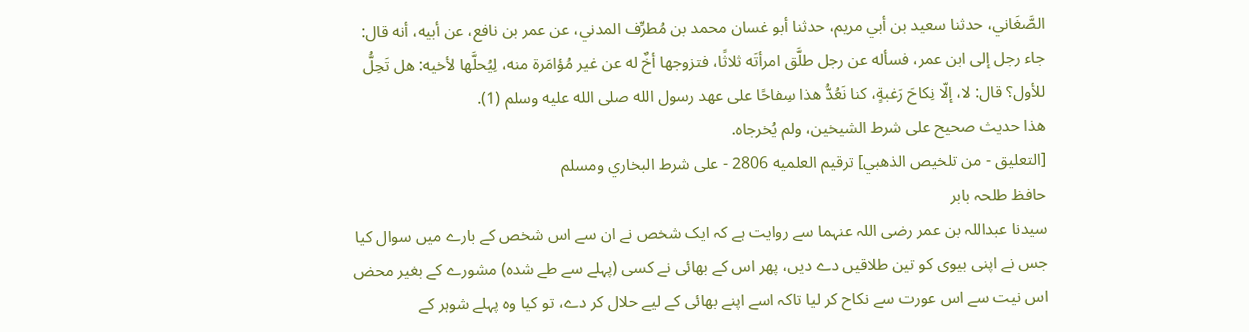الصَّغَاني، حدثنا سعيد بن أبي مريم، حدثنا أبو غسان محمد بن مُطرِّف المدني، عن عمر بن نافع، عن أبيه، أنه قال: جاء رجل إلى ابن عمر، فسأله عن رجل طلَّق امرأتَه ثلاثًا، فتزوجها أخٌ له عن غير مُؤامَرة منه، لِيُحلَّها لأخيه: هل تَحِلُّ للأول؟ قال: لا، إلّا نِكاحَ رَغبةٍ، كنا نَعُدُّ هذا سِفاحًا على عهد رسول الله صلى الله عليه وسلم (1).
هذا حديث صحيح على شرط الشيخين، ولم يُخرجاه.
[التعليق - من تلخيص الذهبي] ترقيم العلميه 2806 - على شرط البخاري ومسلم
حافظ طلحہ بابر
سیدنا عبداللہ بن عمر رضی اللہ عنہما سے روایت ہے کہ ایک شخص نے ان سے اس شخص کے بارے میں سوال کیا جس نے اپنی بیوی کو تین طلاقیں دے دیں، پھر اس کے بھائی نے کسی (پہلے سے طے شدہ) مشورے کے بغیر محض اس نیت سے اس عورت سے نکاح کر لیا تاکہ اسے اپنے بھائی کے لیے حلال کر دے، تو کیا وہ پہلے شوہر کے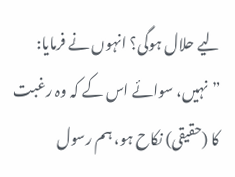لیے حلال ہوگی؟ انہوں نے فرمایا: ”نہیں، سوائے اس کے کہ وہ رغبت کا (حقیقی) نکاح ہو، ہم رسول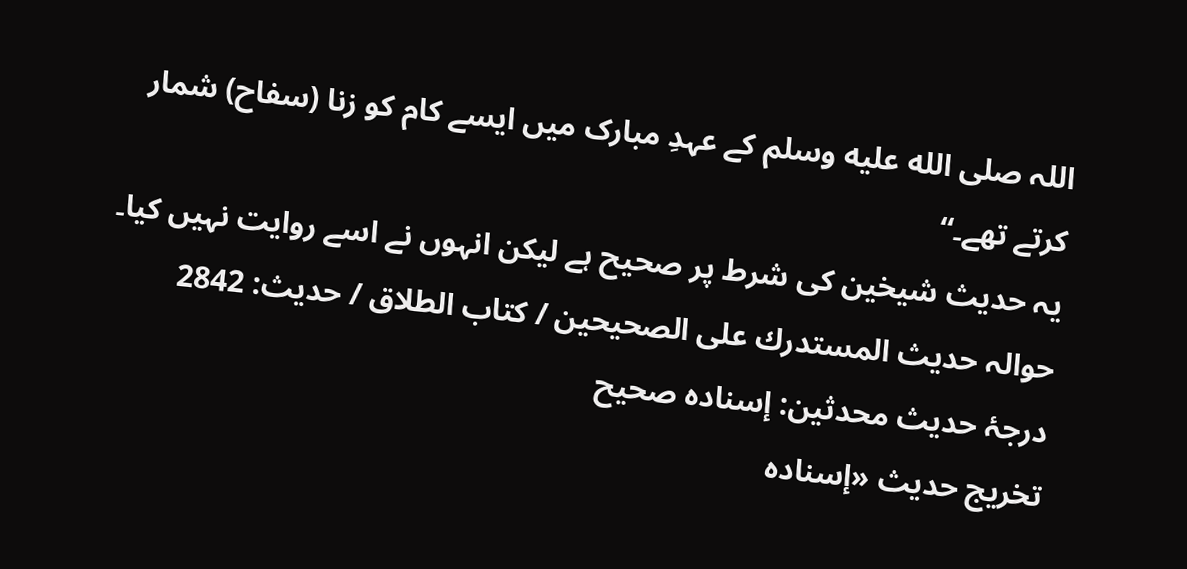اللہ صلى الله عليه وسلم کے عہدِ مبارک میں ایسے کام کو زنا (سفاح) شمار کرتے تھے۔“
یہ حدیث شیخین کی شرط پر صحیح ہے لیکن انہوں نے اسے روایت نہیں کیا۔
حوالہ حدیث المستدرك على الصحيحين / كتاب الطلاق / حدیث: 2842
درجۂ حدیث محدثین: إسناده صحيح
تخریج حدیث «إسناده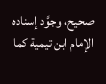صحيح، وجوَّد إسناده الإمام ابن تيمية كما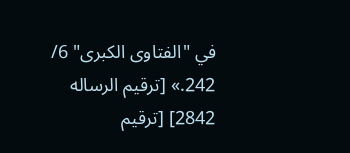في "الفتاوى الكبرى" 6/ 242.» [ترقيم الرساله 2842] [ترقيم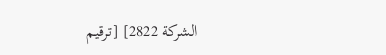الشركة 2822] [ترقيم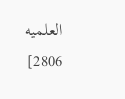العلميه 2806]